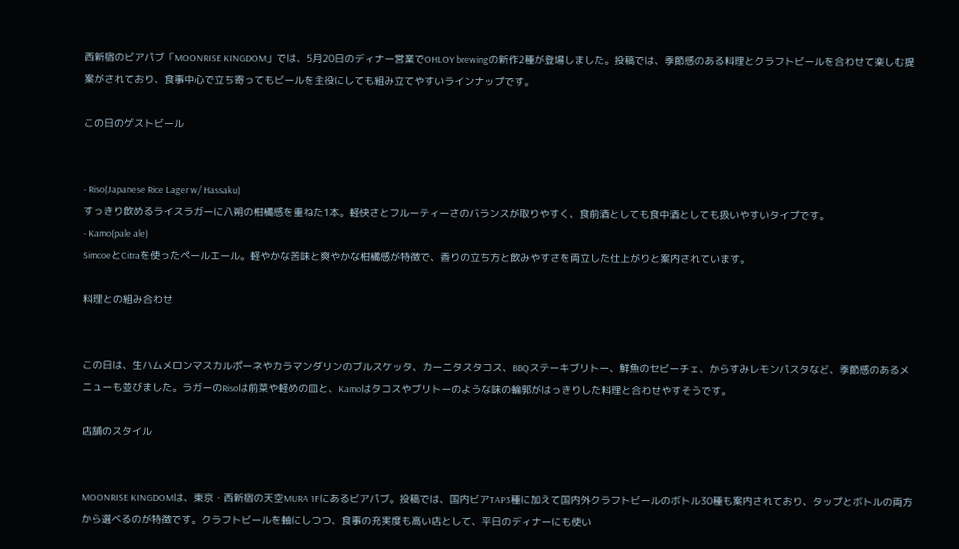西新宿のビアパブ「MOONRISE KINGDOM」では、5月20日のディナー営業でOHLOY brewingの新作2種が登場しました。投稿では、季節感のある料理とクラフトビールを合わせて楽しむ提案がされており、食事中心で立ち寄ってもビールを主役にしても組み立てやすいラインナップです。

この日のゲストビール


- Riso(Japanese Rice Lager w/ Hassaku)
すっきり飲めるライスラガーに八朔の柑橘感を重ねた1本。軽快さとフルーティーさのバランスが取りやすく、食前酒としても食中酒としても扱いやすいタイプです。
- Kamo(pale ale)
SimcoeとCitraを使ったペールエール。軽やかな苦味と爽やかな柑橘感が特徴で、香りの立ち方と飲みやすさを両立した仕上がりと案内されています。

料理との組み合わせ


この日は、生ハムメロンマスカルポーネやカラマンダリンのブルスケッタ、カーニタスタコス、BBQステーキブリトー、鮮魚のセビーチェ、からすみレモンパスタなど、季節感のあるメニューも並びました。ラガーのRisoは前菜や軽めの皿と、Kamoはタコスやブリトーのような味の輪郭がはっきりした料理と合わせやすそうです。

店舗のスタイル


MOONRISE KINGDOMは、東京・西新宿の天空MURA 1Fにあるビアパブ。投稿では、国内ビアTAP3種に加えて国内外クラフトビールのボトル30種も案内されており、タップとボトルの両方から選べるのが特徴です。クラフトビールを軸にしつつ、食事の充実度も高い店として、平日のディナーにも使い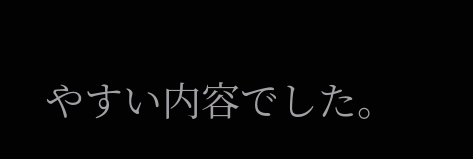やすい内容でした。